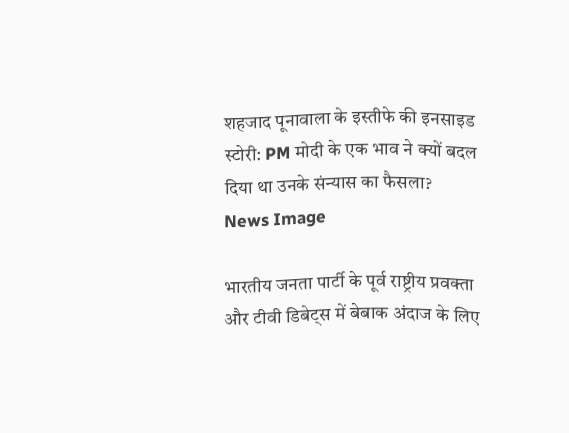शहजाद पूनावाला के इस्तीफे की इनसाइड स्टोरी: PM मोदी के एक भाव ने क्यों बदल दिया था उनके संन्यास का फैसला?
News Image

भारतीय जनता पार्टी के पूर्व राष्ट्रीय प्रवक्ता और टीवी डिबेट्स में बेबाक अंदाज के लिए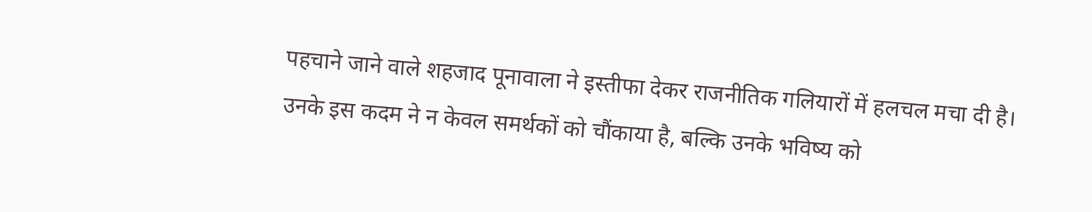पहचाने जाने वाले शहजाद पूनावाला ने इस्तीफा देकर राजनीतिक गलियारों में हलचल मचा दी है। उनके इस कदम ने न केवल समर्थकों को चौंकाया है, बल्कि उनके भविष्य को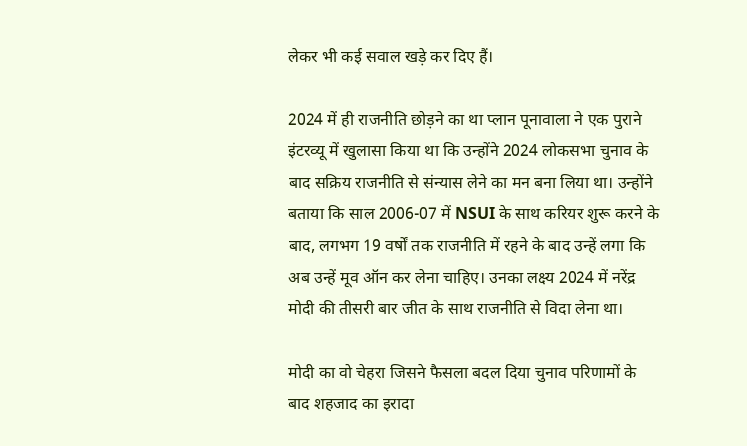लेकर भी कई सवाल खड़े कर दिए हैं।

2024 में ही राजनीति छोड़ने का था प्लान पूनावाला ने एक पुराने इंटरव्यू में खुलासा किया था कि उन्होंने 2024 लोकसभा चुनाव के बाद सक्रिय राजनीति से संन्यास लेने का मन बना लिया था। उन्होंने बताया कि साल 2006-07 में NSUI के साथ करियर शुरू करने के बाद, लगभग 19 वर्षों तक राजनीति में रहने के बाद उन्हें लगा कि अब उन्हें मूव ऑन कर लेना चाहिए। उनका लक्ष्य 2024 में नरेंद्र मोदी की तीसरी बार जीत के साथ राजनीति से विदा लेना था।

मोदी का वो चेहरा जिसने फैसला बदल दिया चुनाव परिणामों के बाद शहजाद का इरादा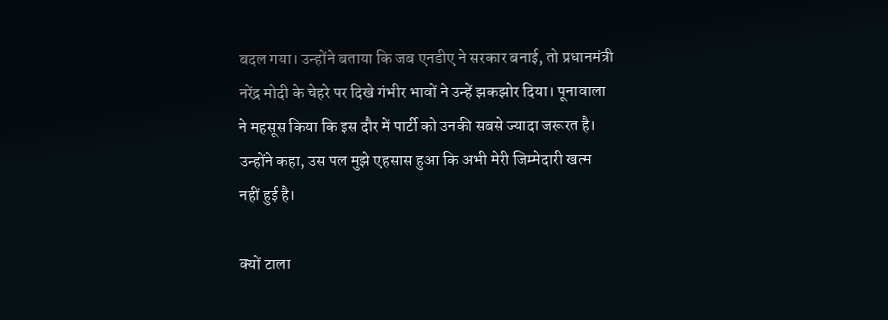बदल गया। उन्होंने बताया कि जब एनडीए ने सरकार बनाई, तो प्रधानमंत्री नरेंद्र मोदी के चेहरे पर दिखे गंभीर भावों ने उन्हें झकझोर दिया। पूनावाला ने महसूस किया कि इस दौर में पार्टी को उनकी सबसे ज्यादा जरूरत है। उन्होंने कहा, उस पल मुझे एहसास हुआ कि अभी मेरी जिम्मेदारी खत्म नहीं हुई है।

क्यों टाला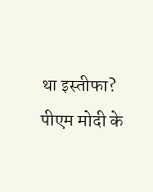था इस्तीफा? पीएम मोदी के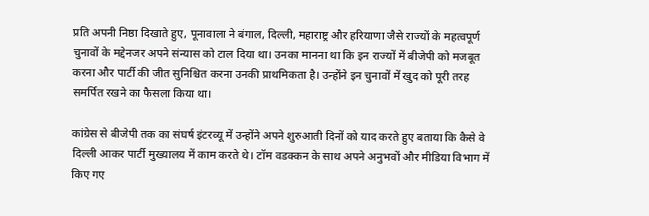प्रति अपनी निष्ठा दिखाते हुए, पूनावाला ने बंगाल, दिल्ली, महाराष्ट्र और हरियाणा जैसे राज्यों के महत्वपूर्ण चुनावों के मद्देनजर अपने संन्यास को टाल दिया था। उनका मानना था कि इन राज्यों में बीजेपी को मजबूत करना और पार्टी की जीत सुनिश्चित करना उनकी प्राथमिकता है। उन्होंने इन चुनावों में खुद को पूरी तरह समर्पित रखने का फैसला किया था।

कांग्रेस से बीजेपी तक का संघर्ष इंटरव्यू में उन्होंने अपने शुरुआती दिनों को याद करते हुए बताया कि कैसे वे दिल्ली आकर पार्टी मुख्यालय में काम करते थे। टॉम वडक्कन के साथ अपने अनुभवों और मीडिया विभाग में किए गए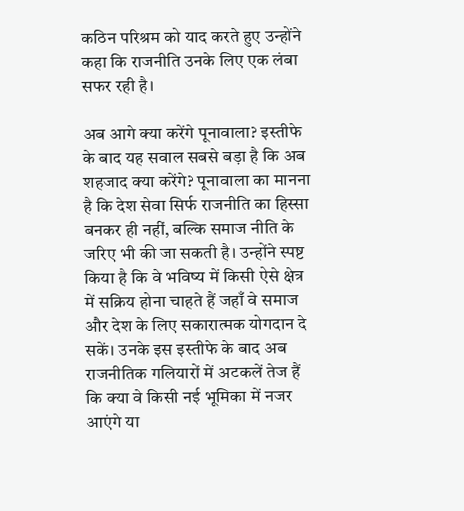कठिन परिश्रम को याद करते हुए उन्होंने कहा कि राजनीति उनके लिए एक लंबा सफर रही है।

अब आगे क्या करेंगे पूनावाला? इस्तीफे के बाद यह सवाल सबसे बड़ा है कि अब शहजाद क्या करेंगे? पूनावाला का मानना है कि देश सेवा सिर्फ राजनीति का हिस्सा बनकर ही नहीं, बल्कि समाज नीति के जरिए भी की जा सकती है। उन्होंने स्पष्ट किया है कि वे भविष्य में किसी ऐसे क्षेत्र में सक्रिय होना चाहते हैं जहाँ वे समाज और देश के लिए सकारात्मक योगदान दे सकें। उनके इस इस्तीफे के बाद अब राजनीतिक गलियारों में अटकलें तेज हैं कि क्या वे किसी नई भूमिका में नजर आएंगे या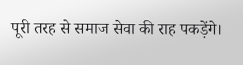पूरी तरह से समाज सेवा की राह पकड़ेंगे।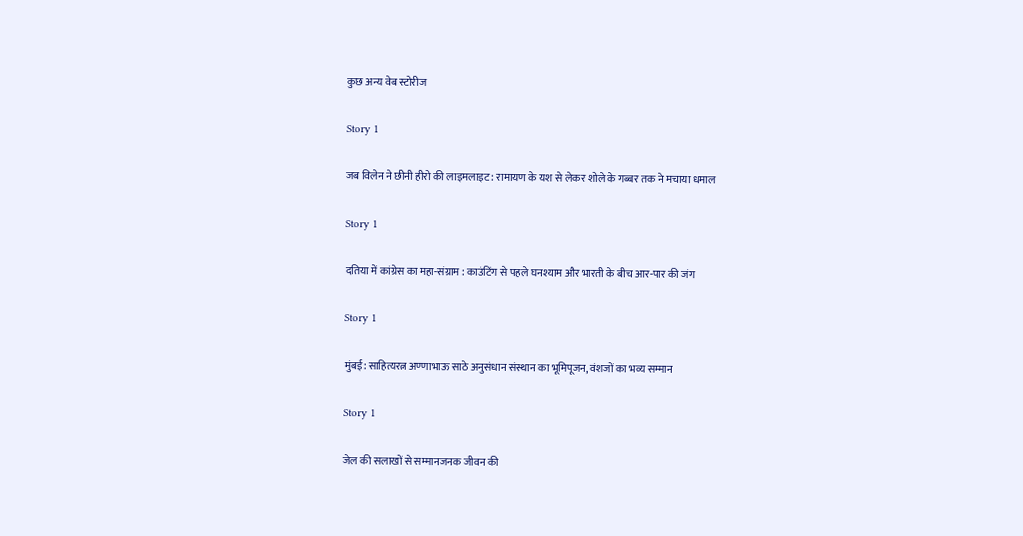कुछ अन्य वेब स्टोरीज

Story 1

जब विलेन ने छीनी हीरो की लाइमलाइट: रामायण के यश से लेकर शोले के गब्बर तक ने मचाया धमाल

Story 1

दतिया में कांग्रेस का महा-संग्राम : काउंटिंग से पहले घनश्याम और भारती के बीच आर-पार की जंग

Story 1

मुंबई: साहित्यरत्न अण्णाभाऊ साठे अनुसंधान संस्थान का भूमिपूजन, वंशजों का भव्य सम्मान

Story 1

जेल की सलाखों से सम्मानजनक जीवन की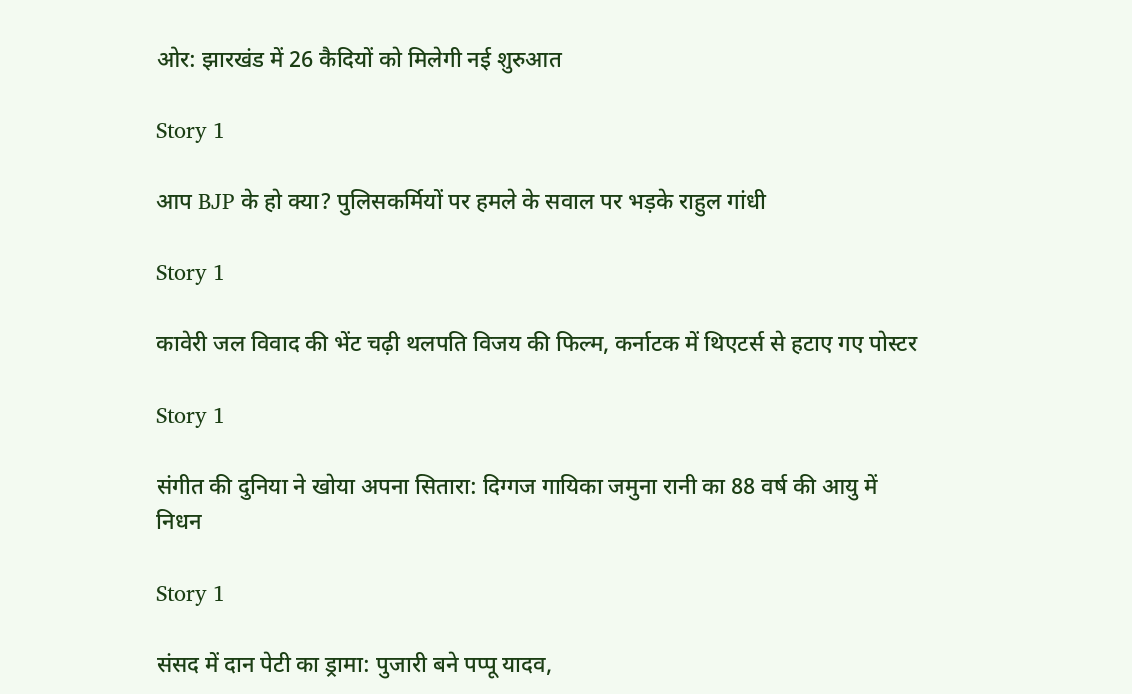ओर: झारखंड में 26 कैदियों को मिलेगी नई शुरुआत

Story 1

आप BJP के हो क्या? पुलिसकर्मियों पर हमले के सवाल पर भड़के राहुल गांधी

Story 1

कावेरी जल विवाद की भेंट चढ़ी थलपति विजय की फिल्म, कर्नाटक में थिएटर्स से हटाए गए पोस्टर

Story 1

संगीत की दुनिया ने खोया अपना सितारा: दिग्गज गायिका जमुना रानी का 88 वर्ष की आयु में निधन

Story 1

संसद में दान पेटी का ड्रामा: पुजारी बने पप्पू यादव,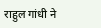राहुल गांधी ने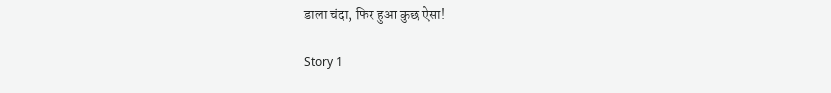डाला चंदा, फिर हुआ कुछ ऐसा!

Story 1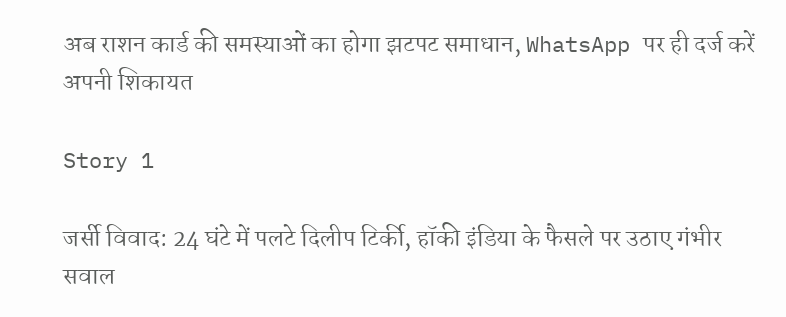अब राशन कार्ड की समस्याओं का होगा झटपट समाधान, WhatsApp पर ही दर्ज करें अपनी शिकायत

Story 1

जर्सी विवाद: 24 घंटे में पलटे दिलीप टिर्की, हॉकी इंडिया के फैसले पर उठाए गंभीर सवाल